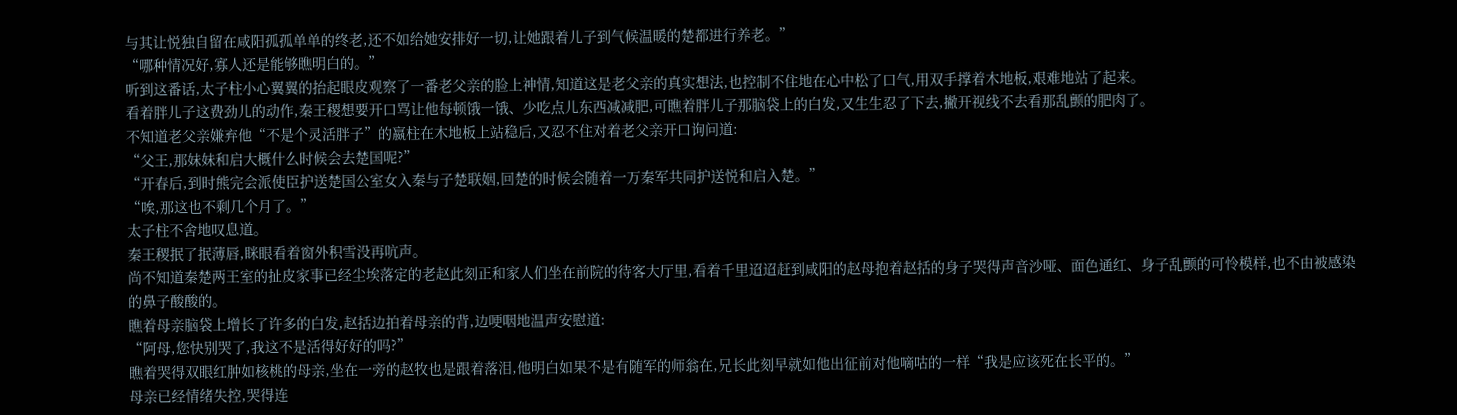与其让悦独自留在咸阳孤孤单单的终老,还不如给她安排好一切,让她跟着儿子到气候温暖的楚都进行养老。”
“哪种情况好,寡人还是能够瞧明白的。”
听到这番话,太子柱小心翼翼的抬起眼皮观察了一番老父亲的脸上神情,知道这是老父亲的真实想法,也控制不住地在心中松了口气,用双手撑着木地板,艰难地站了起来。
看着胖儿子这费劲儿的动作,秦王稷想要开口骂让他每顿饿一饿、少吃点儿东西减减肥,可瞧着胖儿子那脑袋上的白发,又生生忍了下去,撇开视线不去看那乱颤的肥肉了。
不知道老父亲嫌弃他“不是个灵活胖子”的嬴柱在木地板上站稳后,又忍不住对着老父亲开口询问道:
“父王,那妹妹和启大概什么时候会去楚国呢?”
“开春后,到时熊完会派使臣护送楚国公室女入秦与子楚联姻,回楚的时候会随着一万秦军共同护送悦和启入楚。”
“唉,那这也不剩几个月了。”
太子柱不舍地叹息道。
秦王稷抿了抿薄唇,眯眼看着窗外积雪没再吭声。
尚不知道秦楚两王室的扯皮家事已经尘埃落定的老赵此刻正和家人们坐在前院的待客大厅里,看着千里迢迢赶到咸阳的赵母抱着赵括的身子哭得声音沙哑、面色通红、身子乱颤的可怜模样,也不由被感染的鼻子酸酸的。
瞧着母亲脑袋上增长了许多的白发,赵括边拍着母亲的背,边哽咽地温声安慰道:
“阿母,您快别哭了,我这不是活得好好的吗?”
瞧着哭得双眼红肿如核桃的母亲,坐在一旁的赵牧也是跟着落泪,他明白如果不是有随军的师翁在,兄长此刻早就如他出征前对他嘀咕的一样“我是应该死在长平的。”
母亲已经情绪失控,哭得连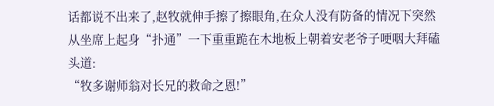话都说不出来了,赵牧就伸手擦了擦眼角,在众人没有防备的情况下突然从坐席上起身“扑通”一下重重跪在木地板上朝着安老爷子哽咽大拜磕头道:
“牧多谢师翁对长兄的救命之恩!”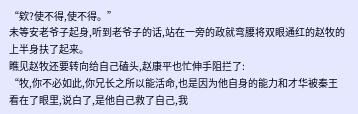“欸?使不得,使不得。”
未等安老爷子起身,听到老爷子的话,站在一旁的政就弯腰将双眼通红的赵牧的上半身扶了起来。
瞧见赵牧还要转向给自己磕头,赵康平也忙伸手阻拦了:
“牧,你不必如此,你兄长之所以能活命,也是因为他自身的能力和才华被秦王看在了眼里,说白了,是他自己救了自己,我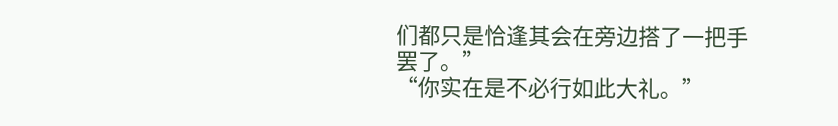们都只是恰逢其会在旁边搭了一把手罢了。”
“你实在是不必行如此大礼。”